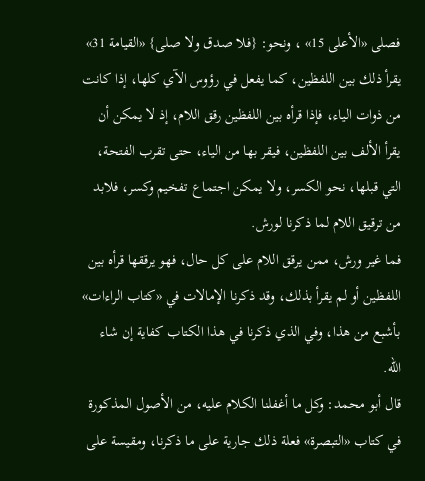فصلى «الأعلى 15» ، ونحو: {فلا صدق ولا صلى} «القيامة 31» يقرأ ذلك بين اللفظين، كما يفعل في رؤوس الآي كلها، إذا كانت من ذوات الياء، فإذا قرأه بين اللفظين رقق اللام، إذ لا يمكن أن يقرأ الألف بين اللفظين، فيقر بها من الياء، حتى تقرب الفتحة، التي قبلها، نحو الكسر، ولا يمكن اجتماع تفخيم وكسر، فلابد من ترقيق اللام لما ذكرنا لورش.
فما غير ورش، ممن يرقق اللام على كل حال، فهو يرققها قرأه بين اللفظين أو لم يقرأ بذلك، وقد ذكرنا الإمالات في «كتاب الراءات» بأشبع من هذا، وفي الذي ذكرنا في هذا الكتاب كفاية إن شاء الله.
قال أبو محمد: وكل ما أغفلنا الكلام عليه، من الأصول المذكورة في كتاب «التبصرة» فعلة ذلك جارية على ما ذكرنا، ومقيسة على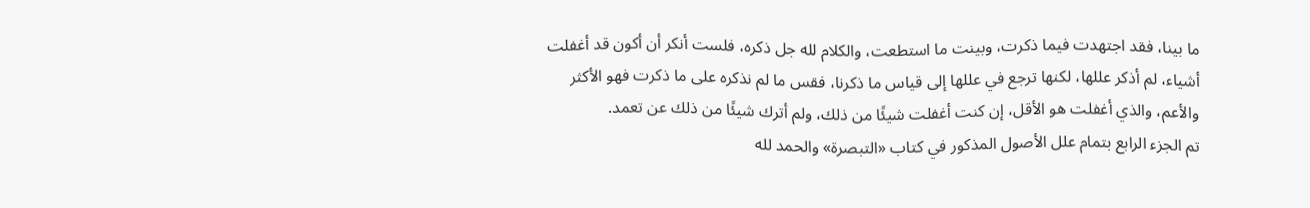ما بينا، فقد اجتهدت فيما ذكرت، وبينت ما استطعت، والكلام لله جل ذكره، فلست أنكر أن أكون قد أغفلت أشياء، لم أذكر عللها، لكنها ترجع في عللها إلى قياس ما ذكرنا، فقس ما لم نذكره على ما ذكرت فهو الأكثر والأعم، والذي أغفلت هو الأقل، إن كنت أغفلت شيئًا من ذلك، ولم أترك شيئًا من ذلك عن تعمد.
تم الجزء الرابع بتمام علل الأصول المذكور في كتاب «التبصرة» والحمد لله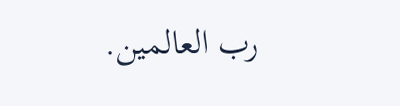رب العالمين.